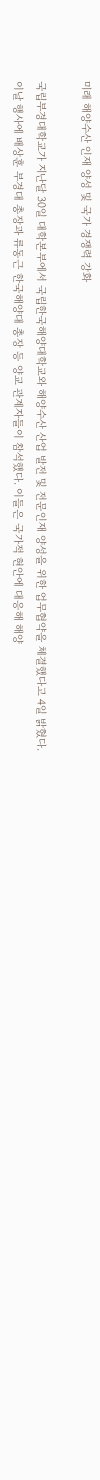미래 해양수산 인재 양성 및 국가 경쟁력 강화

국립부경대학교가 지난달 30일 대학본부에서 국립한국해양대학교와 해양수산 산업 발전 및 전문인재 양성을 위한 업무협약을 체결했다고 4일 밝혔다.
이날 행사에 배상훈 부경대 총장과 류동근 한국해양대 총장 등 양교 관계자들이 참석했다. 이들은 국가적 현안에 대응해 해양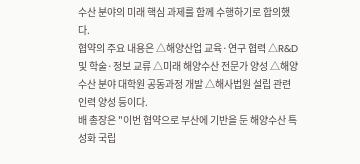수산 분야의 미래 핵심 과제를 함께 수행하기로 합의했다.
협약의 주요 내용은 △해양산업 교육·연구 협력 △R&D 및 학술·정보 교류 △미래 해양수산 전문가 양성 △해양수산 분야 대학원 공동과정 개발 △해사법원 설립 관련 인력 양성 등이다.
배 총장은 "이번 협약으로 부산에 기반을 둔 해양수산 특성화 국립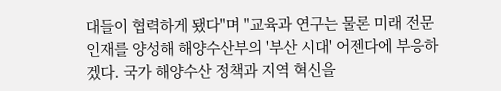대들이 협력하게 됐다"며 "교육과 연구는 물론 미래 전문인재를 양성해 해양수산부의 '부산 시대' 어젠다에 부응하겠다. 국가 해양수산 정책과 지역 혁신을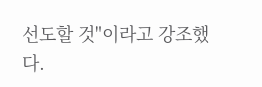선도할 것"이라고 강조했다.